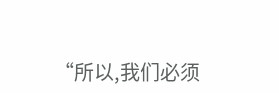“所以,我们必须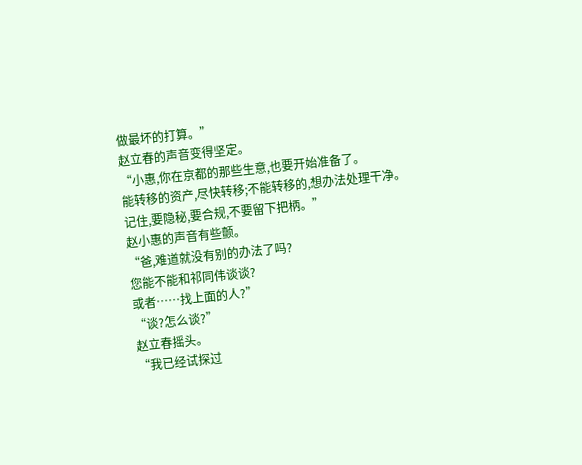做最坏的打算。”
赵立春的声音变得坚定。
“小惠,你在京都的那些生意,也要开始准备了。
能转移的资产,尽快转移;不能转移的,想办法处理干净。
记住,要隐秘,要合规,不要留下把柄。”
赵小惠的声音有些颤。
“爸,难道就没有别的办法了吗?
您能不能和祁同伟谈谈?
或者……找上面的人?”
“谈?怎么谈?”
赵立春摇头。
“我已经试探过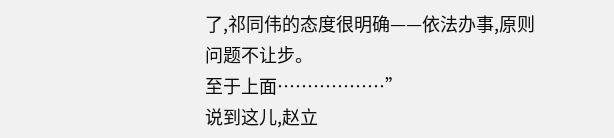了,祁同伟的态度很明确——依法办事,原则问题不让步。
至于上面………………”
说到这儿,赵立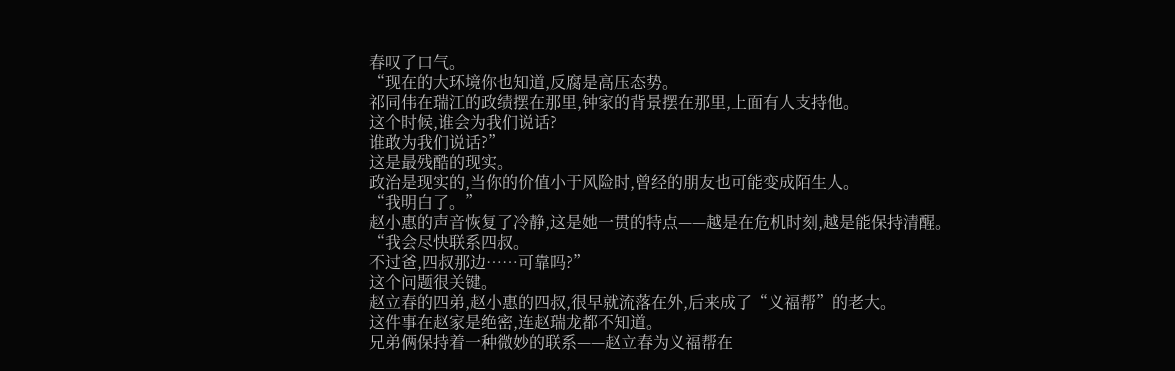春叹了口气。
“现在的大环境你也知道,反腐是高压态势。
祁同伟在瑞江的政绩摆在那里,钟家的背景摆在那里,上面有人支持他。
这个时候,谁会为我们说话?
谁敢为我们说话?”
这是最残酷的现实。
政治是现实的,当你的价值小于风险时,曾经的朋友也可能变成陌生人。
“我明白了。”
赵小惠的声音恢复了冷静,这是她一贯的特点——越是在危机时刻,越是能保持清醒。
“我会尽快联系四叔。
不过爸,四叔那边……可靠吗?”
这个问题很关键。
赵立春的四弟,赵小惠的四叔,很早就流落在外,后来成了“义福帮”的老大。
这件事在赵家是绝密,连赵瑞龙都不知道。
兄弟俩保持着一种微妙的联系——赵立春为义福帮在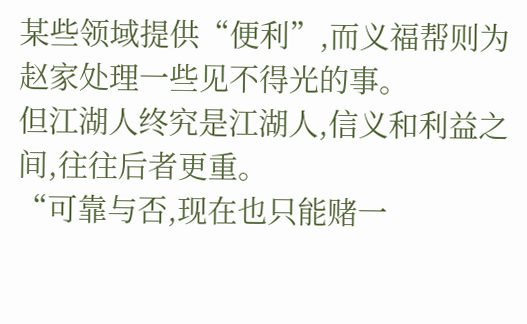某些领域提供“便利”,而义福帮则为赵家处理一些见不得光的事。
但江湖人终究是江湖人,信义和利益之间,往往后者更重。
“可靠与否,现在也只能赌一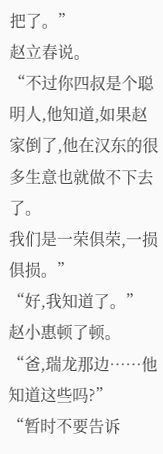把了。”
赵立春说。
“不过你四叔是个聪明人,他知道,如果赵家倒了,他在汉东的很多生意也就做不下去了。
我们是一荣俱荣,一损俱损。”
“好,我知道了。”
赵小惠顿了顿。
“爸,瑞龙那边……他知道这些吗?”
“暂时不要告诉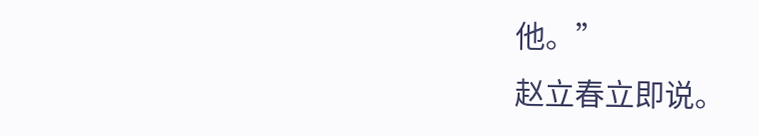他。”
赵立春立即说。